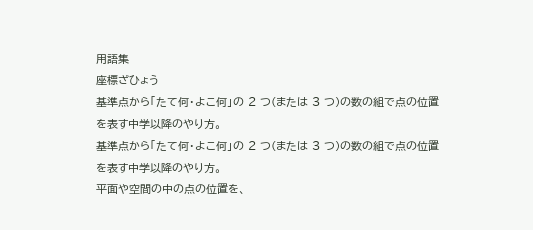用語集
座標ざひょう
基準点から「たて何・よこ何」の 2 つ(または 3 つ)の数の組で点の位置を表す中学以降のやり方。
基準点から「たて何・よこ何」の 2 つ(または 3 つ)の数の組で点の位置を表す中学以降のやり方。
平面や空間の中の点の位置を、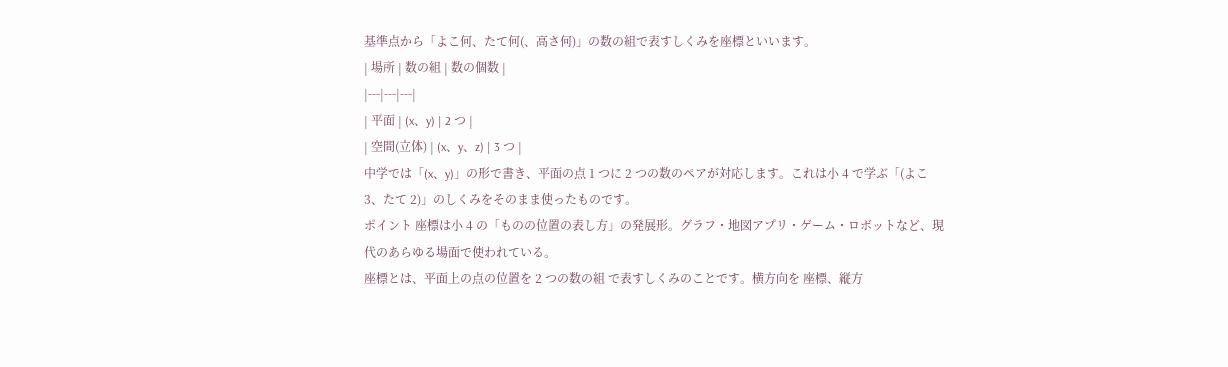基準点から「よこ何、たて何(、高さ何)」の数の組で表すしくみを座標といいます。
| 場所 | 数の組 | 数の個数 |
|---|---|---|
| 平面 | (x、y) | 2 つ |
| 空間(立体) | (x、y、z) | 3 つ |
中学では「(x、y)」の形で書き、平面の点 1 つに 2 つの数のペアが対応します。これは小 4 で学ぶ「(よこ 3、たて 2)」のしくみをそのまま使ったものです。
ポイント 座標は小 4 の「ものの位置の表し方」の発展形。グラフ・地図アプリ・ゲーム・ロボットなど、現代のあらゆる場面で使われている。
座標とは、平面上の点の位置を 2 つの数の組 で表すしくみのことです。横方向を 座標、縦方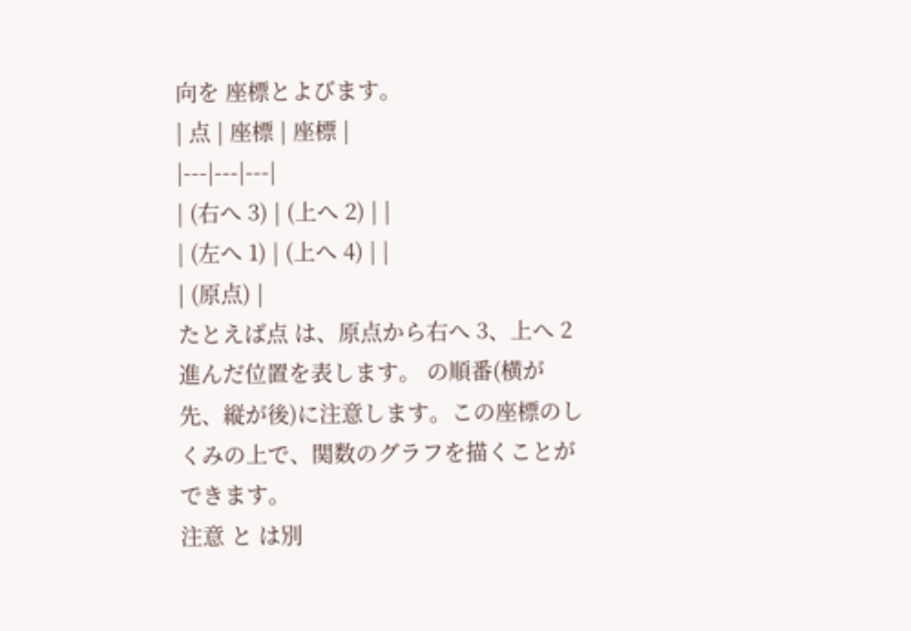向を 座標とよびます。
| 点 | 座標 | 座標 |
|---|---|---|
| (右へ 3) | (上へ 2) | |
| (左へ 1) | (上へ 4) | |
| (原点) |
たとえば点 は、原点から右へ 3、上へ 2 進んだ位置を表します。 の順番(横が先、縦が後)に注意します。この座標のしくみの上で、関数のグラフを描くことができます。
注意 と は別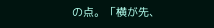の点。「横が先、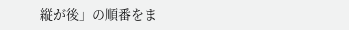縦が後」の順番をま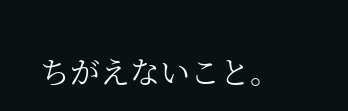ちがえないこと。